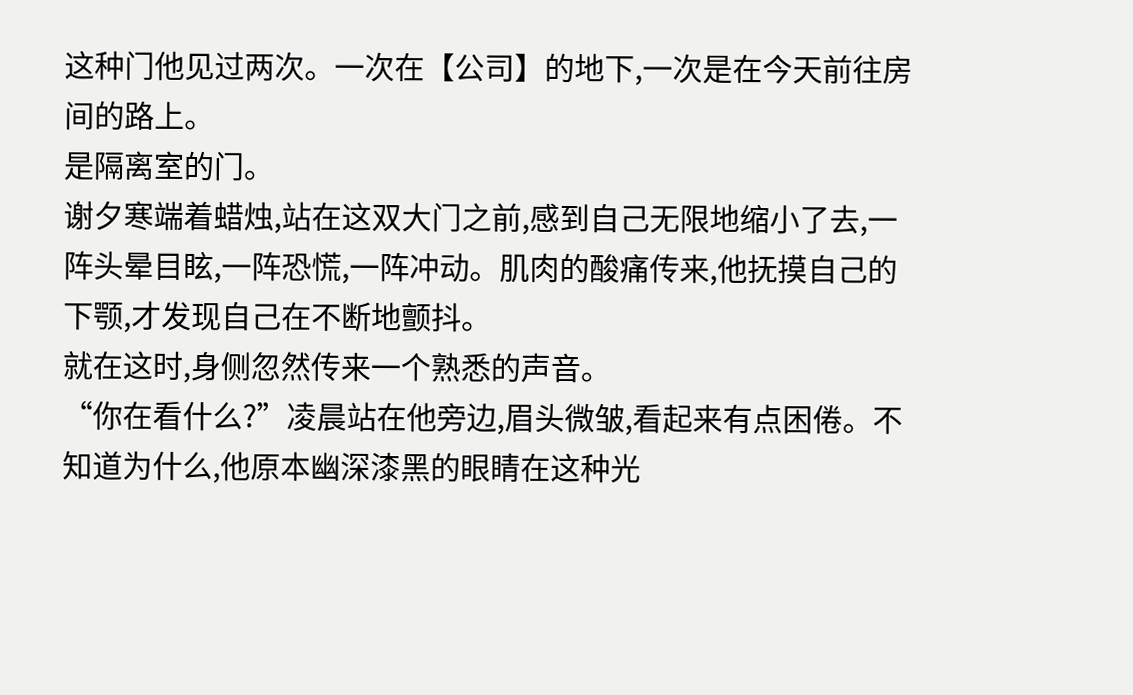这种门他见过两次。一次在【公司】的地下,一次是在今天前往房间的路上。
是隔离室的门。
谢夕寒端着蜡烛,站在这双大门之前,感到自己无限地缩小了去,一阵头晕目眩,一阵恐慌,一阵冲动。肌肉的酸痛传来,他抚摸自己的下颚,才发现自己在不断地颤抖。
就在这时,身侧忽然传来一个熟悉的声音。
“你在看什么?”凌晨站在他旁边,眉头微皱,看起来有点困倦。不知道为什么,他原本幽深漆黑的眼睛在这种光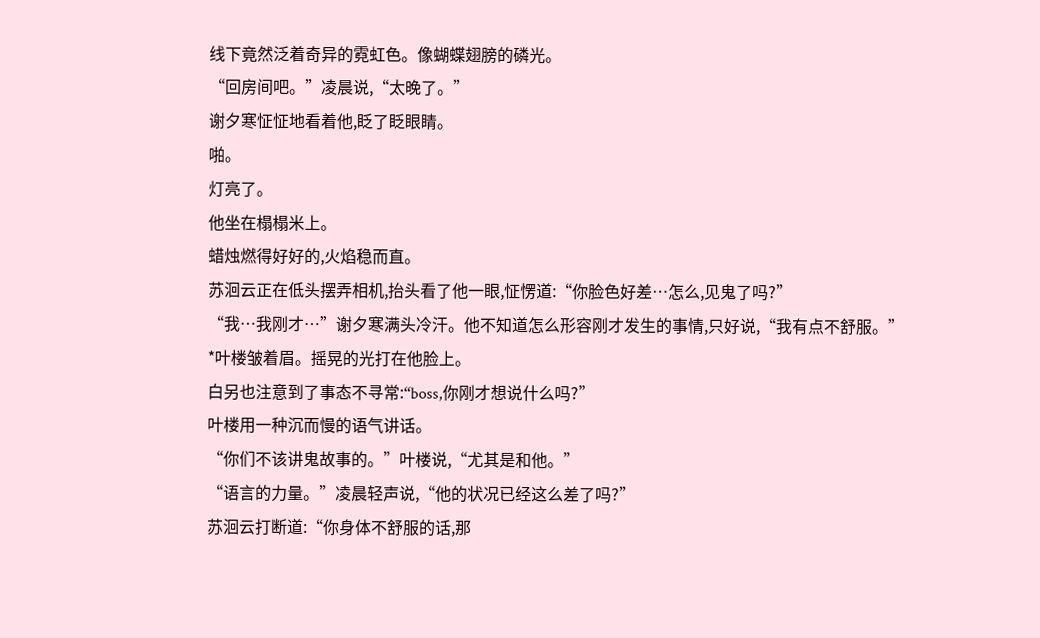线下竟然泛着奇异的霓虹色。像蝴蝶翅膀的磷光。
“回房间吧。”凌晨说,“太晚了。”
谢夕寒怔怔地看着他,眨了眨眼睛。
啪。
灯亮了。
他坐在榻榻米上。
蜡烛燃得好好的,火焰稳而直。
苏洄云正在低头摆弄相机,抬头看了他一眼,怔愣道:“你脸色好差…怎么,见鬼了吗?”
“我…我刚才…”谢夕寒满头冷汗。他不知道怎么形容刚才发生的事情,只好说,“我有点不舒服。”
*叶楼皱着眉。摇晃的光打在他脸上。
白另也注意到了事态不寻常:“boss,你刚才想说什么吗?”
叶楼用一种沉而慢的语气讲话。
“你们不该讲鬼故事的。”叶楼说,“尤其是和他。”
“语言的力量。”凌晨轻声说,“他的状况已经这么差了吗?”
苏洄云打断道:“你身体不舒服的话,那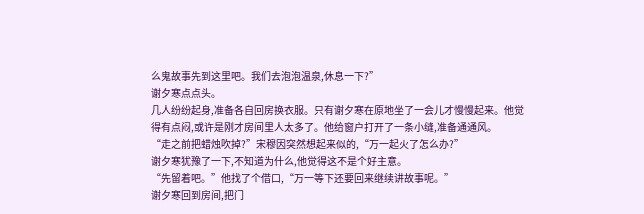么鬼故事先到这里吧。我们去泡泡温泉,休息一下?”
谢夕寒点点头。
几人纷纷起身,准备各自回房换衣服。只有谢夕寒在原地坐了一会儿才慢慢起来。他觉得有点闷,或许是刚才房间里人太多了。他给窗户打开了一条小缝,准备通通风。
“走之前把蜡烛吹掉?”宋穆因突然想起来似的,“万一起火了怎么办?”
谢夕寒犹豫了一下,不知道为什么,他觉得这不是个好主意。
“先留着吧。”他找了个借口,“万一等下还要回来继续讲故事呢。”
谢夕寒回到房间,把门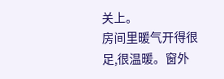关上。
房间里暖气开得很足,很温暖。窗外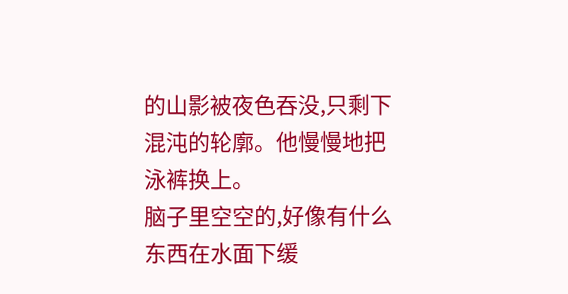的山影被夜色吞没,只剩下混沌的轮廓。他慢慢地把泳裤换上。
脑子里空空的,好像有什么东西在水面下缓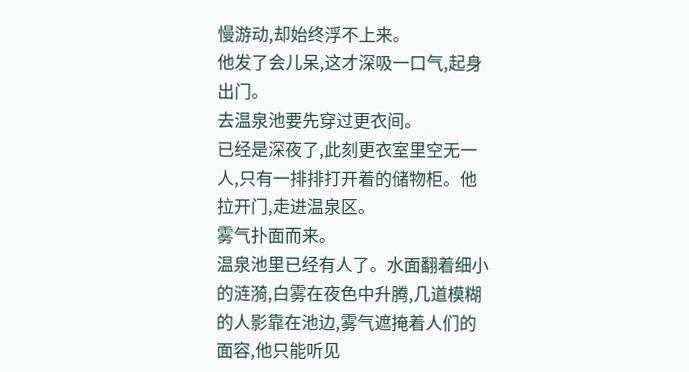慢游动,却始终浮不上来。
他发了会儿呆,这才深吸一口气,起身出门。
去温泉池要先穿过更衣间。
已经是深夜了,此刻更衣室里空无一人,只有一排排打开着的储物柜。他拉开门,走进温泉区。
雾气扑面而来。
温泉池里已经有人了。水面翻着细小的涟漪,白雾在夜色中升腾,几道模糊的人影靠在池边,雾气遮掩着人们的面容,他只能听见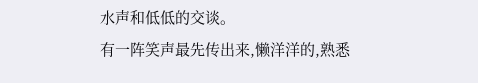水声和低低的交谈。
有一阵笑声最先传出来,懒洋洋的,熟悉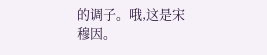的调子。哦,这是宋穆因。